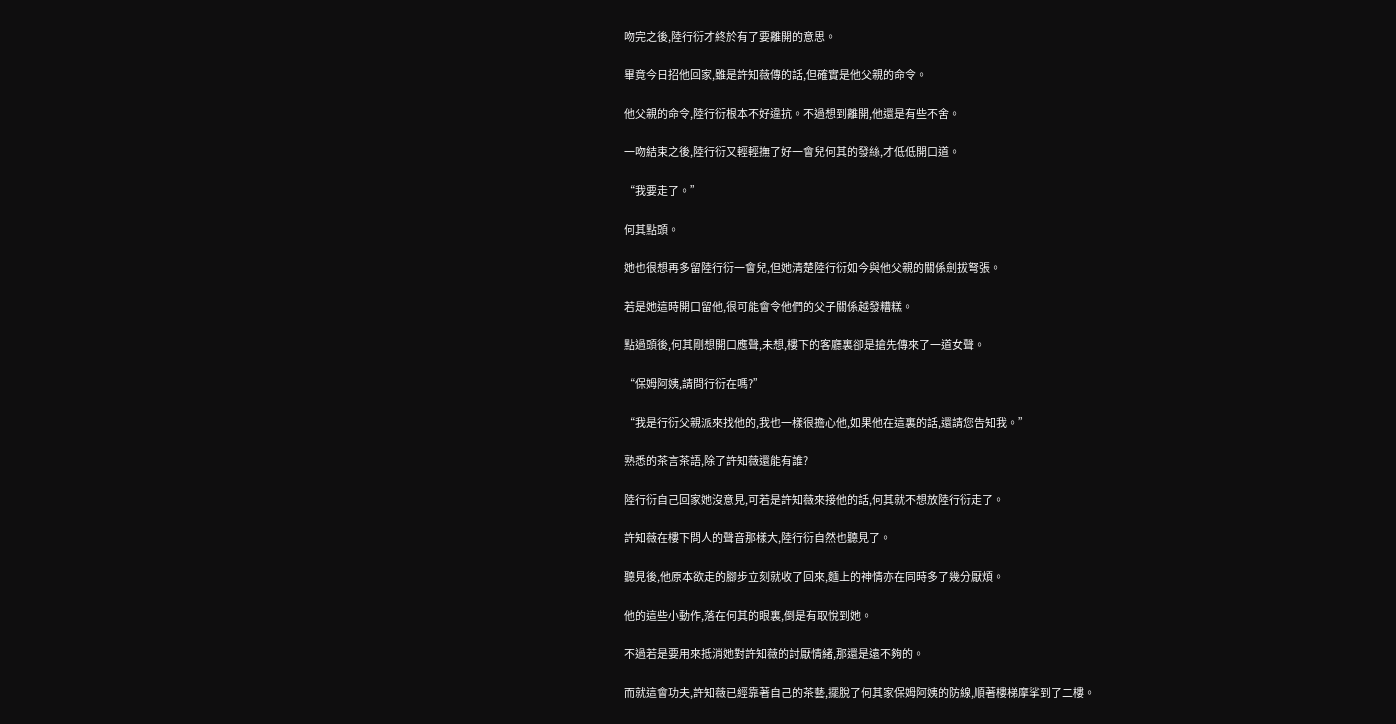吻完之後,陸行衍才終於有了要離開的意思。

畢竟今日招他回家,雖是許知薇傳的話,但確實是他父親的命令。

他父親的命令,陸行衍根本不好違抗。不過想到離開,他還是有些不舍。

一吻結束之後,陸行衍又輕輕撫了好一會兒何其的發絲,才低低開口道。

“我要走了。”

何其點頭。

她也很想再多留陸行衍一會兒,但她清楚陸行衍如今與他父親的關係劍拔弩張。

若是她這時開口留他,很可能會令他們的父子關係越發糟糕。

點過頭後,何其剛想開口應聲,未想,樓下的客廳裏卻是搶先傳來了一道女聲。

“保姆阿姨,請問行衍在嗎?”

“我是行衍父親派來找他的,我也一樣很擔心他,如果他在這裏的話,還請您告知我。”

熟悉的茶言茶語,除了許知薇還能有誰?

陸行衍自己回家她沒意見,可若是許知薇來接他的話,何其就不想放陸行衍走了。

許知薇在樓下問人的聲音那樣大,陸行衍自然也聽見了。

聽見後,他原本欲走的腳步立刻就收了回來,麵上的神情亦在同時多了幾分厭煩。

他的這些小動作,落在何其的眼裏,倒是有取悅到她。

不過若是要用來抵消她對許知薇的討厭情緒,那還是遠不夠的。

而就這會功夫,許知薇已經靠著自己的茶藝,擺脫了何其家保姆阿姨的防線,順著樓梯摩挲到了二樓。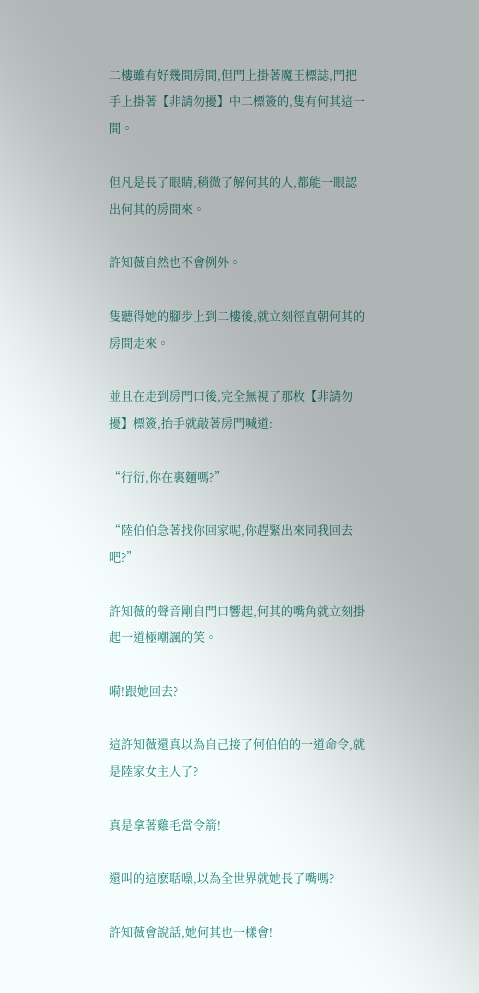二樓雖有好幾間房間,但門上掛著魔王標誌,門把手上掛著【非請勿擾】中二標簽的,隻有何其這一間。

但凡是長了眼睛,稍微了解何其的人,都能一眼認出何其的房間來。

許知薇自然也不會例外。

隻聽得她的腳步上到二樓後,就立刻徑直朝何其的房間走來。

並且在走到房門口後,完全無視了那枚【非請勿擾】標簽,抬手就敲著房門喊道:

“行衍,你在裏麵嗎?”

“陸伯伯急著找你回家呢,你趕緊出來同我回去吧?”

許知薇的聲音剛自門口響起,何其的嘴角就立刻掛起一道極嘲諷的笑。

嗬!跟她回去?

這許知薇還真以為自己接了何伯伯的一道命令,就是陸家女主人了?

真是拿著雞毛當令箭!

還叫的這麽聒噪,以為全世界就她長了嘴嗎?

許知薇會說話,她何其也一樣會!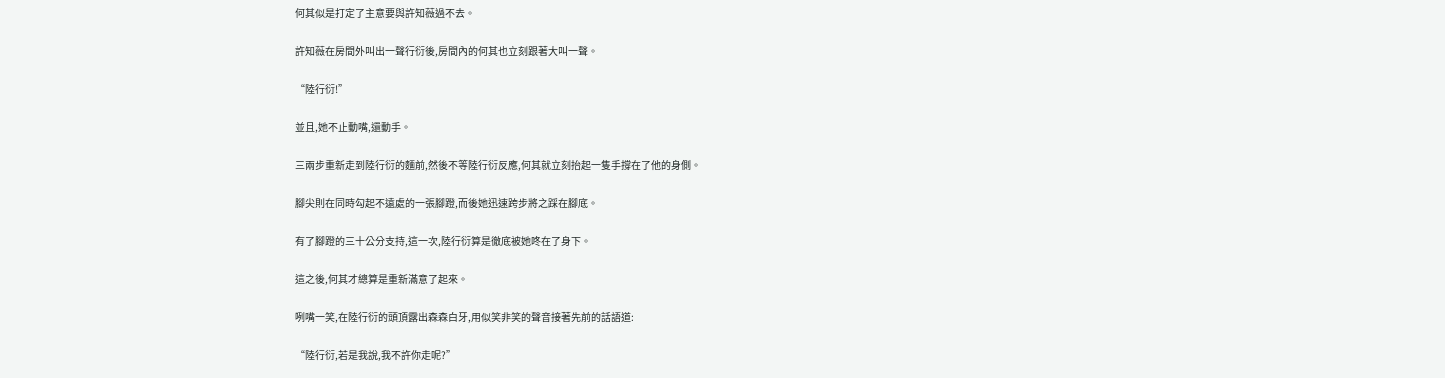何其似是打定了主意要與許知薇過不去。

許知薇在房間外叫出一聲行衍後,房間內的何其也立刻跟著大叫一聲。

“陸行衍!”

並且,她不止動嘴,還動手。

三兩步重新走到陸行衍的麵前,然後不等陸行衍反應,何其就立刻抬起一隻手撐在了他的身側。

腳尖則在同時勾起不遠處的一張腳蹬,而後她迅速跨步將之踩在腳底。

有了腳蹬的三十公分支持,這一次,陸行衍算是徹底被她咚在了身下。

這之後,何其才總算是重新滿意了起來。

咧嘴一笑,在陸行衍的頭頂露出森森白牙,用似笑非笑的聲音接著先前的話語道:

“陸行衍,若是我說,我不許你走呢?”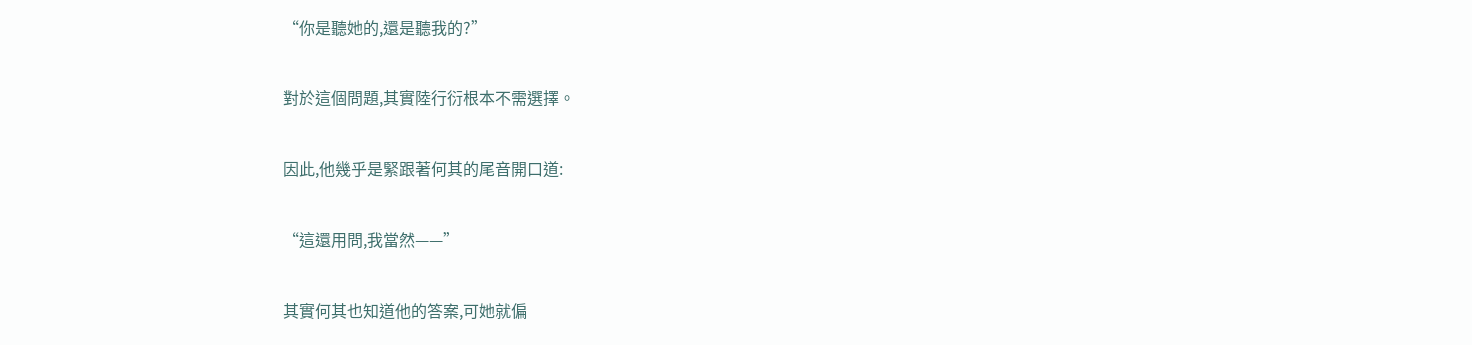“你是聽她的,還是聽我的?”

對於這個問題,其實陸行衍根本不需選擇。

因此,他幾乎是緊跟著何其的尾音開口道:

“這還用問,我當然——”

其實何其也知道他的答案,可她就偏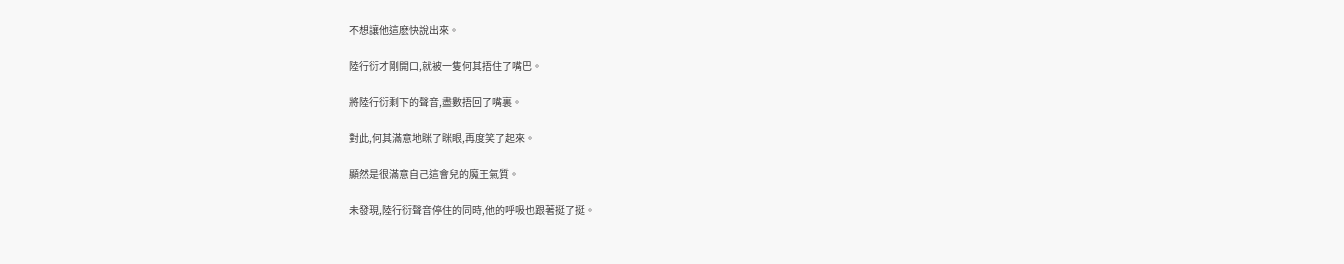不想讓他這麽快說出來。

陸行衍才剛開口,就被一隻何其捂住了嘴巴。

將陸行衍剩下的聲音,盡數捂回了嘴裏。

對此,何其滿意地眯了眯眼,再度笑了起來。

顯然是很滿意自己這會兒的魔王氣質。

未發現,陸行衍聲音停住的同時,他的呼吸也跟著挺了挺。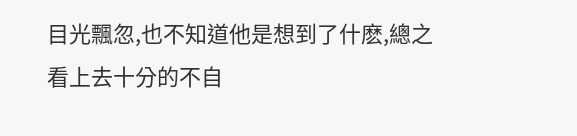目光飄忽,也不知道他是想到了什麽,總之看上去十分的不自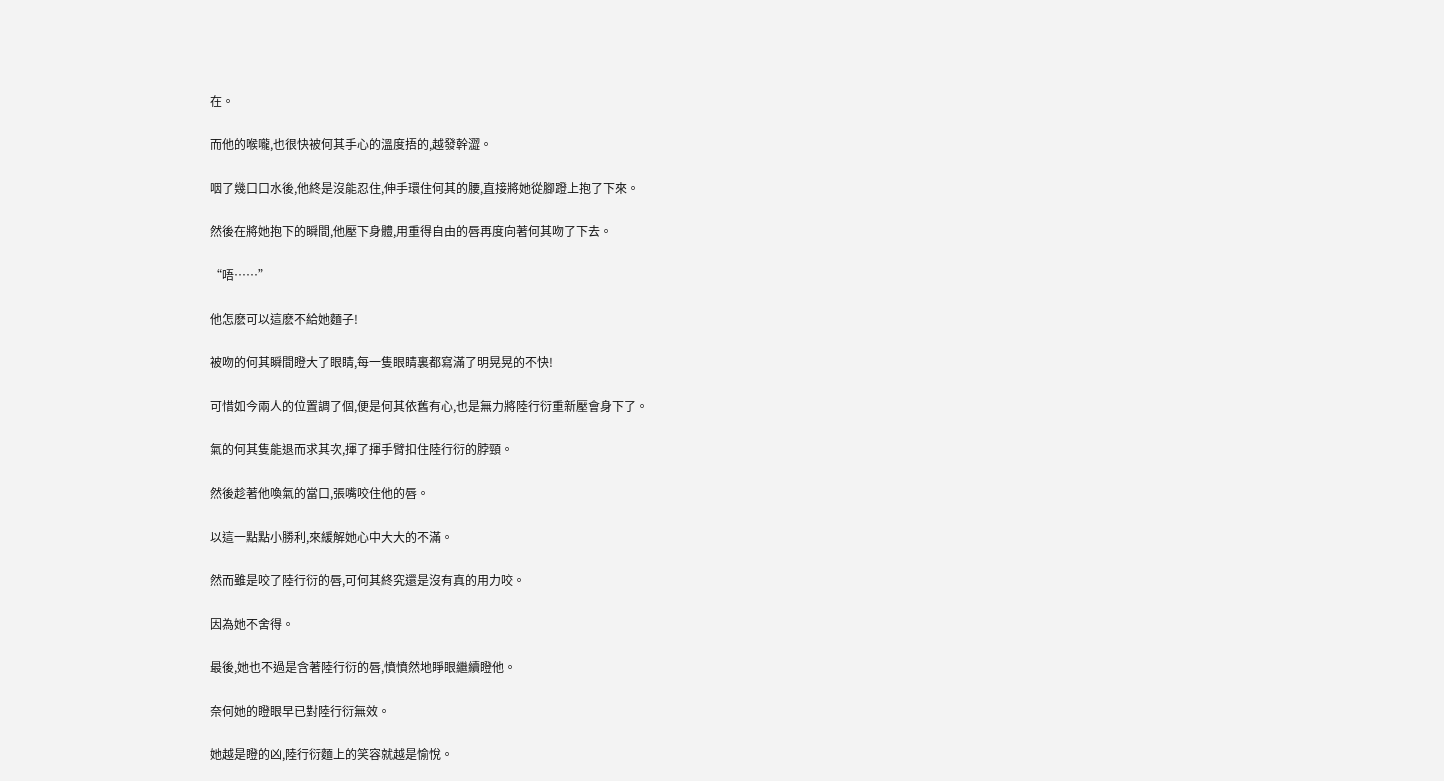在。

而他的喉嚨,也很快被何其手心的溫度捂的,越發幹澀。

咽了幾口口水後,他終是沒能忍住,伸手環住何其的腰,直接將她從腳蹬上抱了下來。

然後在將她抱下的瞬間,他壓下身體,用重得自由的唇再度向著何其吻了下去。

“唔……”

他怎麽可以這麽不給她麵子!

被吻的何其瞬間瞪大了眼睛,每一隻眼睛裏都寫滿了明晃晃的不快!

可惜如今兩人的位置調了個,便是何其依舊有心,也是無力將陸行衍重新壓會身下了。

氣的何其隻能退而求其次,揮了揮手臂扣住陸行衍的脖頸。

然後趁著他喚氣的當口,張嘴咬住他的唇。

以這一點點小勝利,來緩解她心中大大的不滿。

然而雖是咬了陸行衍的唇,可何其終究還是沒有真的用力咬。

因為她不舍得。

最後,她也不過是含著陸行衍的唇,憤憤然地睜眼繼續瞪他。

奈何她的瞪眼早已對陸行衍無效。

她越是瞪的凶,陸行衍麵上的笑容就越是愉悅。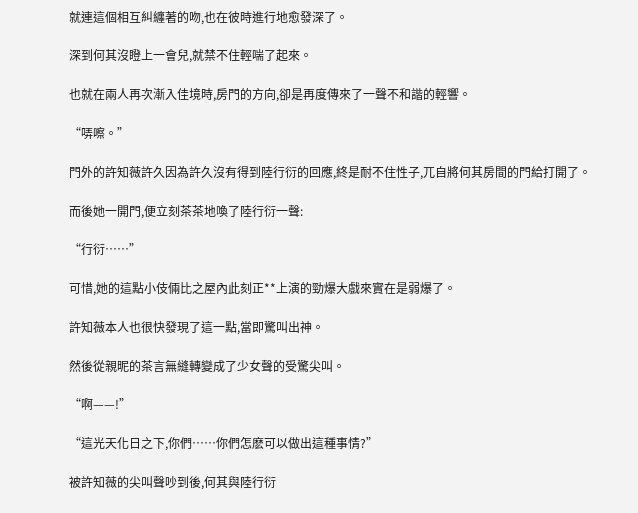就連這個相互糾纏著的吻,也在彼時進行地愈發深了。

深到何其沒瞪上一會兒,就禁不住輕喘了起來。

也就在兩人再次漸入佳境時,房門的方向,卻是再度傳來了一聲不和諧的輕響。

“哢嚓。”

門外的許知薇許久因為許久沒有得到陸行衍的回應,終是耐不住性子,兀自將何其房間的門給打開了。

而後她一開門,便立刻茶茶地喚了陸行衍一聲:

“行衍……”

可惜,她的這點小伎倆比之屋內此刻正**上演的勁爆大戲來實在是弱爆了。

許知薇本人也很快發現了這一點,當即驚叫出神。

然後從親昵的茶言無縫轉變成了少女聲的受驚尖叫。

“啊——!”

“這光天化日之下,你們……你們怎麽可以做出這種事情?”

被許知薇的尖叫聲吵到後,何其與陸行衍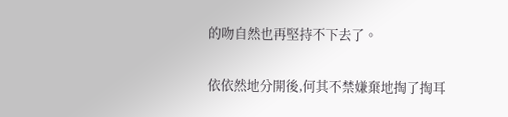的吻自然也再堅持不下去了。

依依然地分開後,何其不禁嫌棄地掏了掏耳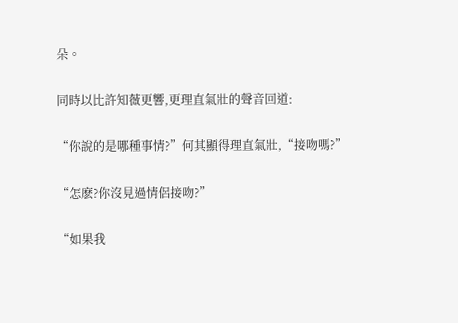朵。

同時以比許知薇更響,更理直氣壯的聲音回道:

“你說的是哪種事情?”何其顯得理直氣壯,“接吻嗎?”

“怎麽?你沒見過情侶接吻?”

“如果我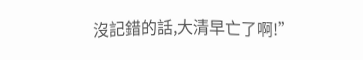沒記錯的話,大清早亡了啊!”